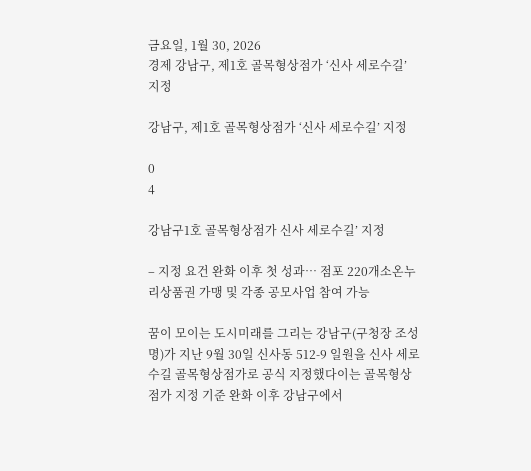금요일, 1월 30, 2026
경제 강남구, 제1호 골목형상점가 ‘신사 세로수길’ 지정

강남구, 제1호 골목형상점가 ‘신사 세로수길’ 지정

0
4

강남구1호 골목형상점가 신사 세로수길’ 지정

– 지정 요건 완화 이후 첫 성과… 점포 220개소온누리상품권 가맹 및 각종 공모사업 참여 가능

꿈이 모이는 도시미래를 그리는 강남구(구청장 조성명)가 지난 9월 30일 신사동 512-9 일원을 신사 세로수길 골목형상점가로 공식 지정했다이는 골목형상점가 지정 기준 완화 이후 강남구에서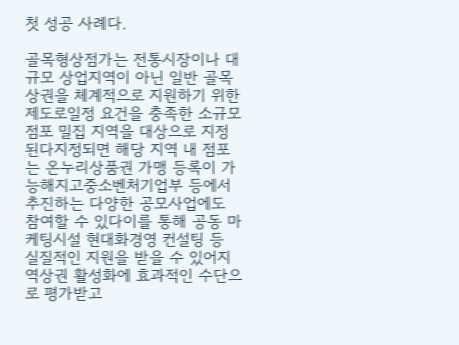첫 성공 사례다.

골목형상점가는 전통시장이나 대규모 상업지역이 아닌 일반 골목 상권을 체계적으로 지원하기 위한 제도로일정 요건을 충족한 소규모 점포 밀집 지역을 대상으로 지정된다지정되면 해당 지역 내 점포는 온누리상품권 가맹 등록이 가능해지고중소벤처기업부 등에서 추진하는 다양한 공모사업에도 참여할 수 있다이를 통해 공동 마케팅시설 현대화경영 컨설팅 등 실질적인 지원을 받을 수 있어지역상권 활성화에 효과적인 수단으로 평가받고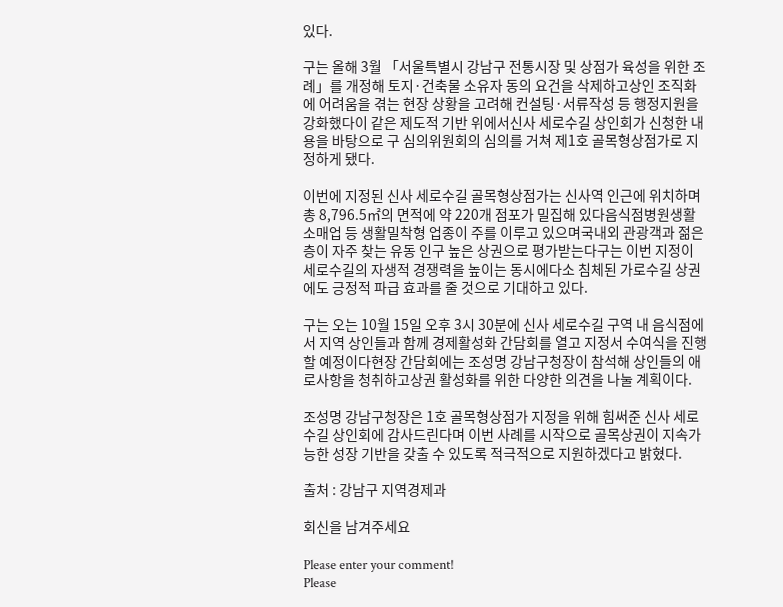있다.

구는 올해 3월 「서울특별시 강남구 전통시장 및 상점가 육성을 위한 조례」를 개정해 토지·건축물 소유자 동의 요건을 삭제하고상인 조직화에 어려움을 겪는 현장 상황을 고려해 컨설팅·서류작성 등 행정지원을 강화했다이 같은 제도적 기반 위에서신사 세로수길 상인회가 신청한 내용을 바탕으로 구 심의위원회의 심의를 거쳐 제1호 골목형상점가로 지정하게 됐다.

이번에 지정된 신사 세로수길 골목형상점가는 신사역 인근에 위치하며총 8,796.5㎡의 면적에 약 220개 점포가 밀집해 있다음식점병원생활소매업 등 생활밀착형 업종이 주를 이루고 있으며국내외 관광객과 젊은 층이 자주 찾는 유동 인구 높은 상권으로 평가받는다구는 이번 지정이 세로수길의 자생적 경쟁력을 높이는 동시에다소 침체된 가로수길 상권에도 긍정적 파급 효과를 줄 것으로 기대하고 있다.

구는 오는 10월 15일 오후 3시 30분에 신사 세로수길 구역 내 음식점에서 지역 상인들과 함께 경제활성화 간담회를 열고 지정서 수여식을 진행할 예정이다현장 간담회에는 조성명 강남구청장이 참석해 상인들의 애로사항을 청취하고상권 활성화를 위한 다양한 의견을 나눌 계획이다.

조성명 강남구청장은 1호 골목형상점가 지정을 위해 힘써준 신사 세로수길 상인회에 감사드린다며 이번 사례를 시작으로 골목상권이 지속가능한 성장 기반을 갖출 수 있도록 적극적으로 지원하겠다고 밝혔다.

출처 : 강남구 지역경제과

회신을 남겨주세요

Please enter your comment!
Please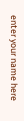enter your name here